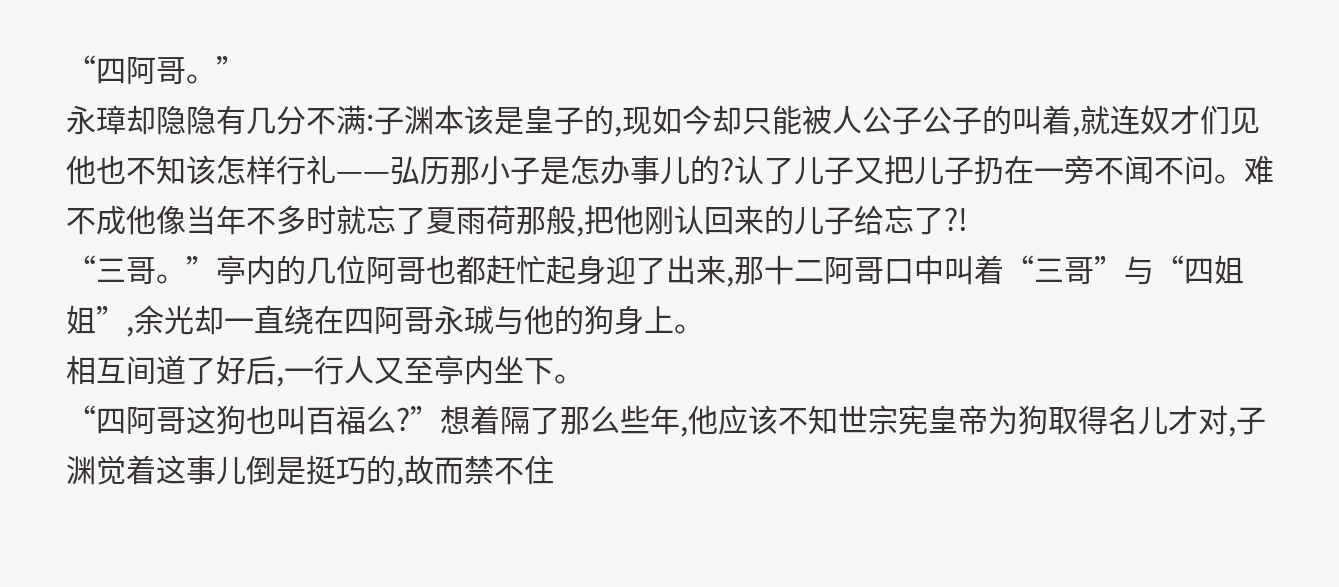“四阿哥。”
永璋却隐隐有几分不满:子渊本该是皇子的,现如今却只能被人公子公子的叫着,就连奴才们见他也不知该怎样行礼——弘历那小子是怎办事儿的?认了儿子又把儿子扔在一旁不闻不问。难不成他像当年不多时就忘了夏雨荷那般,把他刚认回来的儿子给忘了?!
“三哥。”亭内的几位阿哥也都赶忙起身迎了出来,那十二阿哥口中叫着“三哥”与“四姐姐”,余光却一直绕在四阿哥永珹与他的狗身上。
相互间道了好后,一行人又至亭内坐下。
“四阿哥这狗也叫百福么?”想着隔了那么些年,他应该不知世宗宪皇帝为狗取得名儿才对,子渊觉着这事儿倒是挺巧的,故而禁不住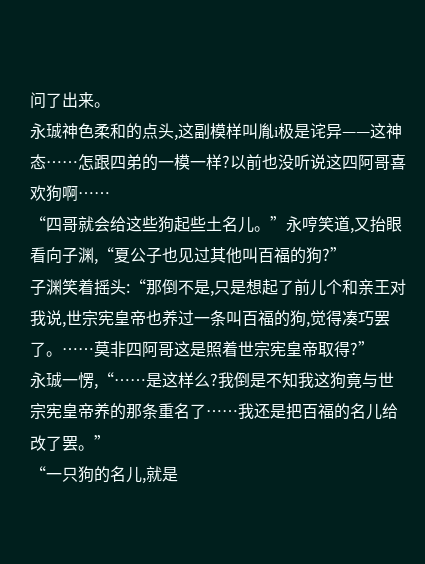问了出来。
永珹神色柔和的点头,这副模样叫胤i极是诧异——这神态……怎跟四弟的一模一样?以前也没听说这四阿哥喜欢狗啊……
“四哥就会给这些狗起些土名儿。”永哼笑道,又抬眼看向子渊,“夏公子也见过其他叫百福的狗?”
子渊笑着摇头:“那倒不是,只是想起了前儿个和亲王对我说,世宗宪皇帝也养过一条叫百福的狗,觉得凑巧罢了。……莫非四阿哥这是照着世宗宪皇帝取得?”
永珹一愣,“……是这样么?我倒是不知我这狗竟与世宗宪皇帝养的那条重名了……我还是把百福的名儿给改了罢。”
“一只狗的名儿,就是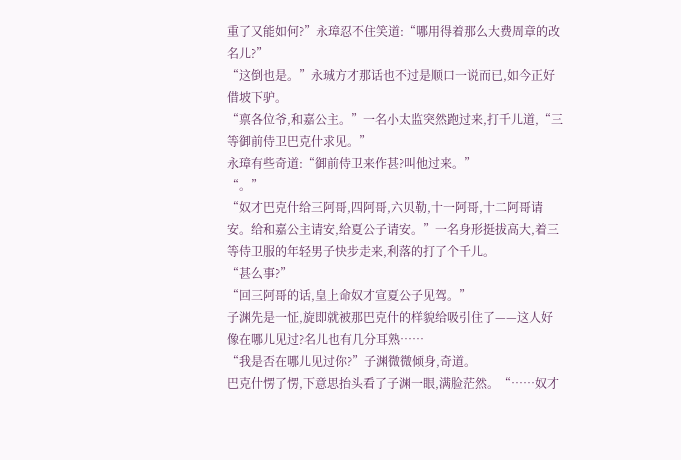重了又能如何?”永璋忍不住笑道:“哪用得着那么大费周章的改名儿?”
“这倒也是。”永珹方才那话也不过是顺口一说而已,如今正好借坡下驴。
“禀各位爷,和嘉公主。”一名小太监突然跑过来,打千儿道,“三等御前侍卫巴克什求见。”
永璋有些奇道:“御前侍卫来作甚?叫他过来。”
“。”
“奴才巴克什给三阿哥,四阿哥,六贝勒,十一阿哥,十二阿哥请安。给和嘉公主请安,给夏公子请安。”一名身形挺拔高大,着三等侍卫服的年轻男子快步走来,利落的打了个千儿。
“甚么事?”
“回三阿哥的话,皇上命奴才宣夏公子见驾。”
子渊先是一怔,旋即就被那巴克什的样貌给吸引住了——这人好像在哪儿见过?名儿也有几分耳熟……
“我是否在哪儿见过你?”子渊微微倾身,奇道。
巴克什愣了愣,下意思抬头看了子渊一眼,满脸茫然。“……奴才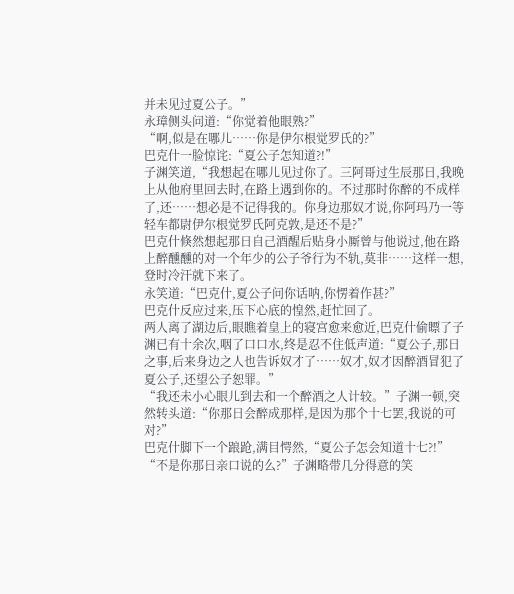并未见过夏公子。”
永璋侧头问道:“你觉着他眼熟?”
“啊,似是在哪儿……你是伊尔根觉罗氏的?”
巴克什一脸惊诧:“夏公子怎知道?!”
子渊笑道,“我想起在哪儿见过你了。三阿哥过生辰那日,我晚上从他府里回去时,在路上遇到你的。不过那时你醉的不成样了,还……想必是不记得我的。你身边那奴才说,你阿玛乃一等轻车都尉伊尔根觉罗氏阿克敦,是还不是?”
巴克什倏然想起那日自己酒醒后贴身小厮曾与他说过,他在路上醉醺醺的对一个年少的公子爷行为不轨,莫非……这样一想,登时冷汗就下来了。
永笑道:“巴克什,夏公子问你话呐,你愣着作甚?”
巴克什反应过来,压下心底的惶然,赶忙回了。
两人离了湖边后,眼瞧着皇上的寝宫愈来愈近,巴克什偷瞟了子渊已有十余次,咽了口口水,终是忍不住低声道:“夏公子,那日之事,后来身边之人也告诉奴才了……奴才,奴才因醉酒冒犯了夏公子,还望公子恕罪。”
“我还未小心眼儿到去和一个醉酒之人计较。”子渊一顿,突然转头道:“你那日会醉成那样,是因为那个十七罢,我说的可对?”
巴克什脚下一个踉跄,满目愕然,“夏公子怎会知道十七?!”
“不是你那日亲口说的么?”子渊略带几分得意的笑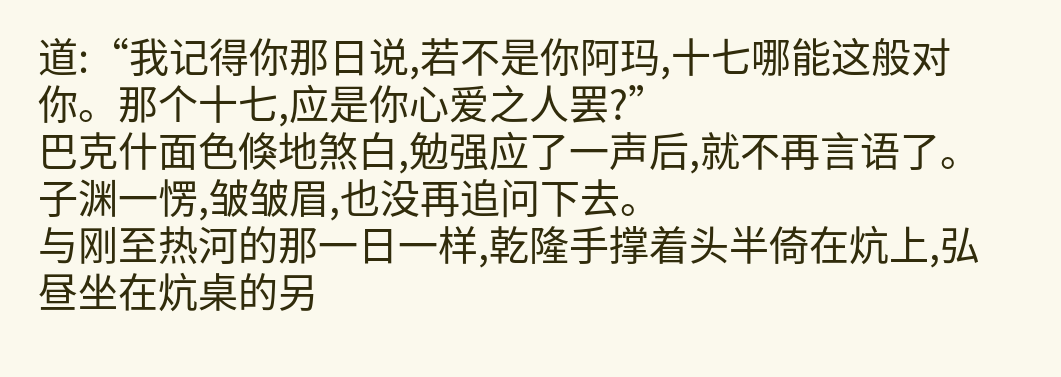道:“我记得你那日说,若不是你阿玛,十七哪能这般对你。那个十七,应是你心爱之人罢?”
巴克什面色倏地煞白,勉强应了一声后,就不再言语了。
子渊一愣,皱皱眉,也没再追问下去。
与刚至热河的那一日一样,乾隆手撑着头半倚在炕上,弘昼坐在炕桌的另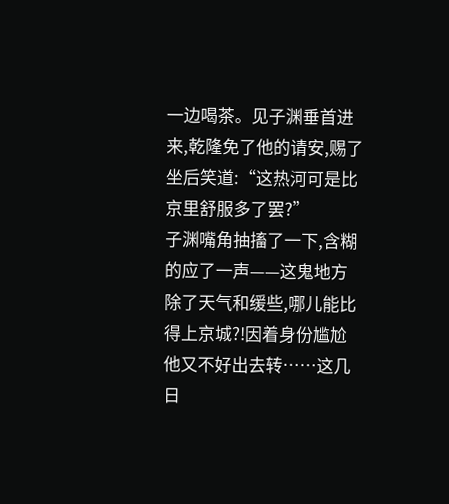一边喝茶。见子渊垂首进来,乾隆免了他的请安,赐了坐后笑道:“这热河可是比京里舒服多了罢?”
子渊嘴角抽搐了一下,含糊的应了一声——这鬼地方除了天气和缓些,哪儿能比得上京城?!因着身份尴尬他又不好出去转……这几日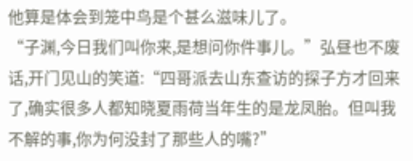他算是体会到笼中鸟是个甚么滋味儿了。
“子渊,今日我们叫你来,是想问你件事儿。”弘昼也不废话,开门见山的笑道:“四哥派去山东查访的探子方才回来了,确实很多人都知晓夏雨荷当年生的是龙凤胎。但叫我不解的事,你为何没封了那些人的嘴?”